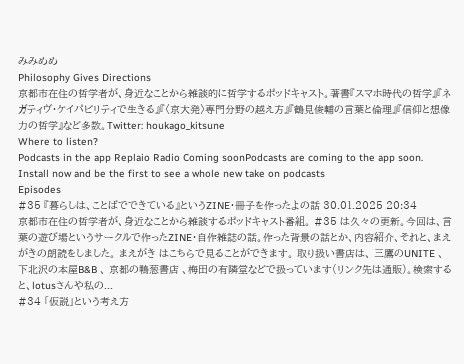みみめめ
Philosophy Gives Directions
京都市在住の哲学者が、身近なことから雑談的に哲学するポッドキャスト。著書『スマホ時代の哲学』『ネガティヴ・ケイパビリティで生きる』『〈京大発〉専門分野の越え方』『鶴見俊輔の言葉と倫理』『信仰と想像力の哲学』など多数。Twitter: houkago_kitsune
Where to listen?
Podcasts in the app Replaio Radio Coming soonPodcasts are coming to the app soon. Install now and be the first to see a whole new take on podcasts
Episodes
#35 『暮らしは、ことばでできている』というZINE・冊子を作ったよの話 30.01.2025 20:34
京都市在住の哲学者が、身近なことから雑談するポッドキャスト番組。 #35 は久々の更新。今回は、言葉の遊び場というサークルで作ったZINE・自作雑誌の話。作った背景の話とか、内容紹介、それと、まえがきの朗読をしました。 まえがき はこちらで見ることができます。 取り扱い書店は、 三鷹のUNITE 、 下北沢の本屋B&B 、 京都の鴨葱書店 、梅田の有隣堂などで扱っています(リンク先は通販)。検索すると、lotusさんや私の...
#34 「仮説」という考え方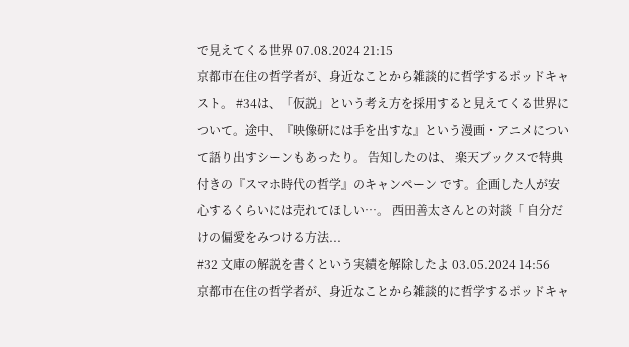で見えてくる世界 07.08.2024 21:15
京都市在住の哲学者が、身近なことから雑談的に哲学するポッドキャスト。 #34は、「仮説」という考え方を採用すると見えてくる世界について。途中、『映像研には手を出すな』という漫画・アニメについて語り出すシーンもあったり。 告知したのは、 楽天ブックスで特典付きの『スマホ時代の哲学』のキャンペーン です。企画した人が安心するくらいには売れてほしい…。 西田善太さんとの対談「 自分だけの偏愛をみつける方法...
#32 文庫の解説を書くという実績を解除したよ 03.05.2024 14:56
京都市在住の哲学者が、身近なことから雑談的に哲学するポッドキャ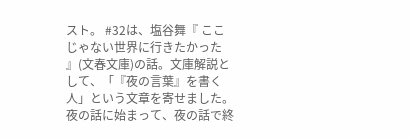スト。 #32は、塩谷舞『 ここじゃない世界に行きたかった 』(文春文庫)の話。文庫解説として、「『夜の言葉』を書く人」という文章を寄せました。夜の話に始まって、夜の話で終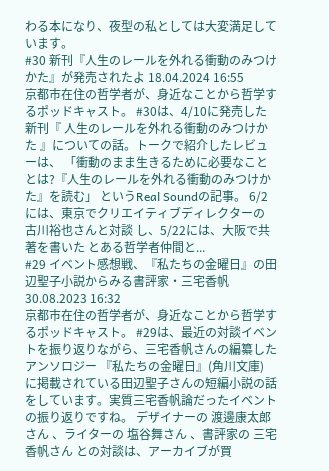わる本になり、夜型の私としては大変満足しています。
#30 新刊『人生のレールを外れる衝動のみつけかた』が発売されたよ 18.04.2024 16:55
京都市在住の哲学者が、身近なことから哲学するポッドキャスト。 #30は、4/10に発売した新刊『 人生のレールを外れる衝動のみつけかた 』についての話。トークで紹介したレビューは、 「衝動のまま生きるために必要なこととは?『人生のレールを外れる衝動のみつけかた』を読む」 というReal Soundの記事。 6/2には、東京でクリエイティブディレクターの 古川裕也さんと対談 し、5/22には、大阪で共著を書いた とある哲学者仲間と...
#29 イベント感想戦、『私たちの金曜日』の田辺聖子小説からみる書評家・三宅香帆 30.08.2023 16:32
京都市在住の哲学者が、身近なことから哲学するポッドキャスト。 #29は、最近の対談イベントを振り返りながら、三宅香帆さんの編纂したアンソロジー 『私たちの金曜日』(角川文庫) に掲載されている田辺聖子さんの短編小説の話をしています。実質三宅香帆論だったイベントの振り返りですね。 デザイナーの 渡邊康太郎さん 、ライターの 塩谷舞さん 、書評家の 三宅香帆さん との対談は、アーカイブが買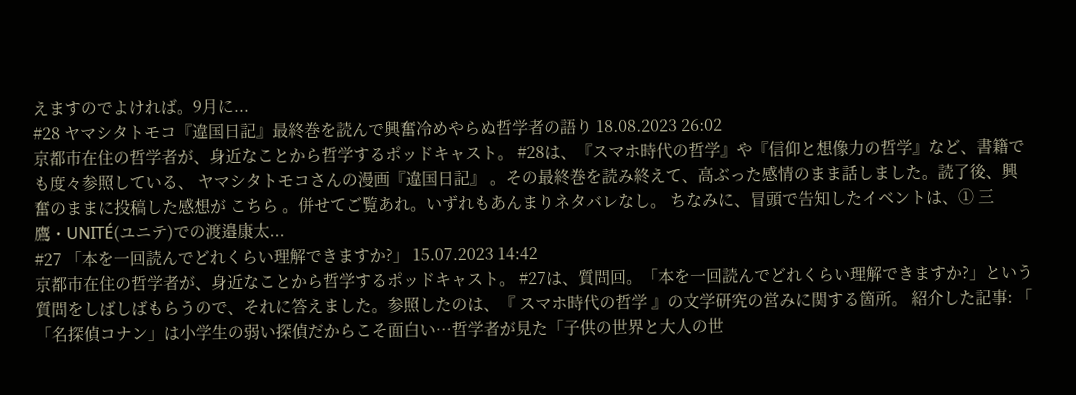えますのでよければ。9月に...
#28 ヤマシタトモコ『違国日記』最終巻を読んで興奮冷めやらぬ哲学者の語り 18.08.2023 26:02
京都市在住の哲学者が、身近なことから哲学するポッドキャスト。 #28は、『スマホ時代の哲学』や『信仰と想像力の哲学』など、書籍でも度々参照している、 ヤマシタトモコさんの漫画『違国日記』 。その最終巻を読み終えて、高ぶった感情のまま話しました。読了後、興奮のままに投稿した感想が こちら 。併せてご覧あれ。いずれもあんまりネタバレなし。 ちなみに、冒頭で告知したイベントは、① 三鷹・UNITÉ(ユニテ)での渡邉康太...
#27 「本を一回読んでどれくらい理解できますか?」 15.07.2023 14:42
京都市在住の哲学者が、身近なことから哲学するポッドキャスト。 #27は、質問回。「本を一回読んでどれくらい理解できますか?」という質問をしばしばもらうので、それに答えました。参照したのは、『 スマホ時代の哲学 』の文学研究の営みに関する箇所。 紹介した記事: 「 「名探偵コナン」は小学生の弱い探偵だからこそ面白い…哲学者が見た「子供の世界と大人の世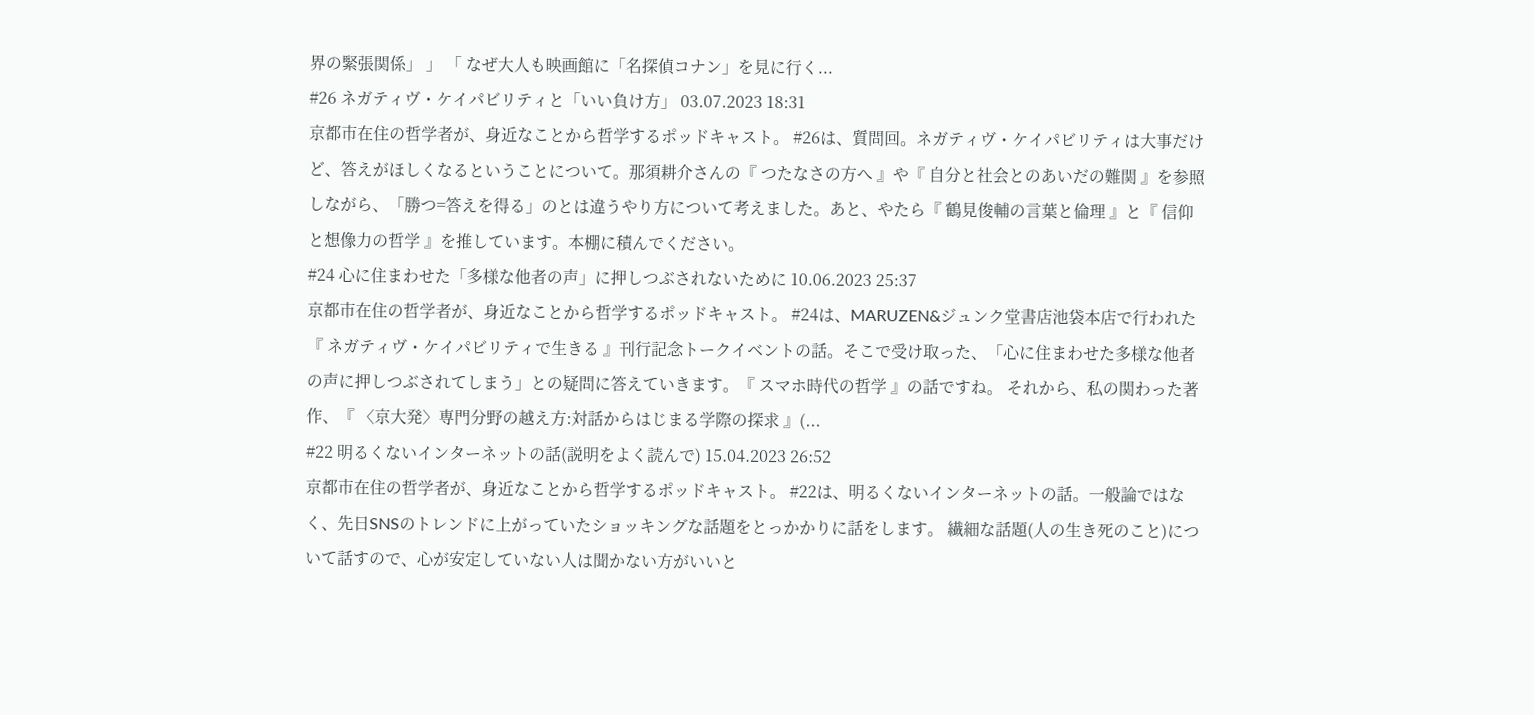界の緊張関係」 」 「 なぜ大人も映画館に「名探偵コナン」を見に行く...
#26 ネガティヴ・ケイパビリティと「いい負け方」 03.07.2023 18:31
京都市在住の哲学者が、身近なことから哲学するポッドキャスト。 #26は、質問回。ネガティヴ・ケイパビリティは大事だけど、答えがほしくなるということについて。那須耕介さんの『 つたなさの方へ 』や『 自分と社会とのあいだの難関 』を参照しながら、「勝つ=答えを得る」のとは違うやり方について考えました。あと、やたら『 鶴見俊輔の言葉と倫理 』と『 信仰と想像力の哲学 』を推しています。本棚に積んでください。
#24 心に住まわせた「多様な他者の声」に押しつぶされないために 10.06.2023 25:37
京都市在住の哲学者が、身近なことから哲学するポッドキャスト。 #24は、MARUZEN&ジュンク堂書店池袋本店で行われた『 ネガティヴ・ケイパビリティで生きる 』刊行記念トークイベントの話。そこで受け取った、「心に住まわせた多様な他者の声に押しつぶされてしまう」との疑問に答えていきます。『 スマホ時代の哲学 』の話ですね。 それから、私の関わった著作、『 〈京大発〉専門分野の越え方:対話からはじまる学際の探求 』(...
#22 明るくないインターネットの話(説明をよく読んで) 15.04.2023 26:52
京都市在住の哲学者が、身近なことから哲学するポッドキャスト。 #22は、明るくないインターネットの話。一般論ではなく、先日SNSのトレンドに上がっていたショッキングな話題をとっかかりに話をします。 繊細な話題(人の生き死のこと)について話すので、心が安定していない人は聞かない方がいいと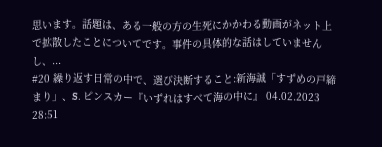思います。話題は、ある一般の方の生死にかかわる動画がネット上で拡散したことについてです。事件の具体的な話はしていませんし、...
#20 繰り返す日常の中で、選び決断すること:新海誠「すずめの戸締まり」、S. ピンスカー『いずれはすべて海の中に』 04.02.2023 28:51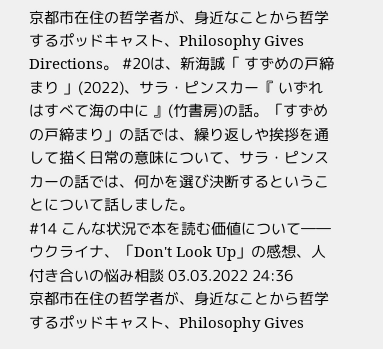京都市在住の哲学者が、身近なことから哲学するポッドキャスト、Philosophy Gives Directions。 #20は、新海誠「 すずめの戸締まり 」(2022)、サラ・ピンスカー『 いずれはすべて海の中に 』(竹書房)の話。「すずめの戸締まり」の話では、繰り返しや挨拶を通して描く日常の意味について、サラ・ピンスカーの話では、何かを選び決断するということについて話しました。
#14 こんな状況で本を読む価値について――ウクライナ、「Don't Look Up」の感想、人付き合いの悩み相談 03.03.2022 24:36
京都市在住の哲学者が、身近なことから哲学するポッドキャスト、Philosophy Gives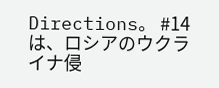Directions。 #14は、ロシアのウクライナ侵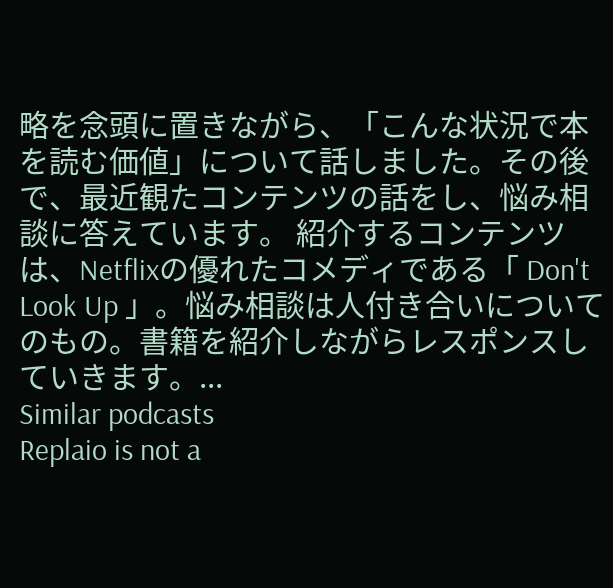略を念頭に置きながら、「こんな状況で本を読む価値」について話しました。その後で、最近観たコンテンツの話をし、悩み相談に答えています。 紹介するコンテンツは、Netflixの優れたコメディである「 Don't Look Up 」。悩み相談は人付き合いについてのもの。書籍を紹介しながらレスポンスしていきます。...
Similar podcasts
Replaio is not a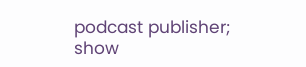podcast publisher; show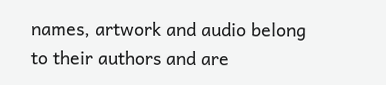names, artwork and audio belong to their authors and are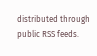distributed through public RSS feeds.